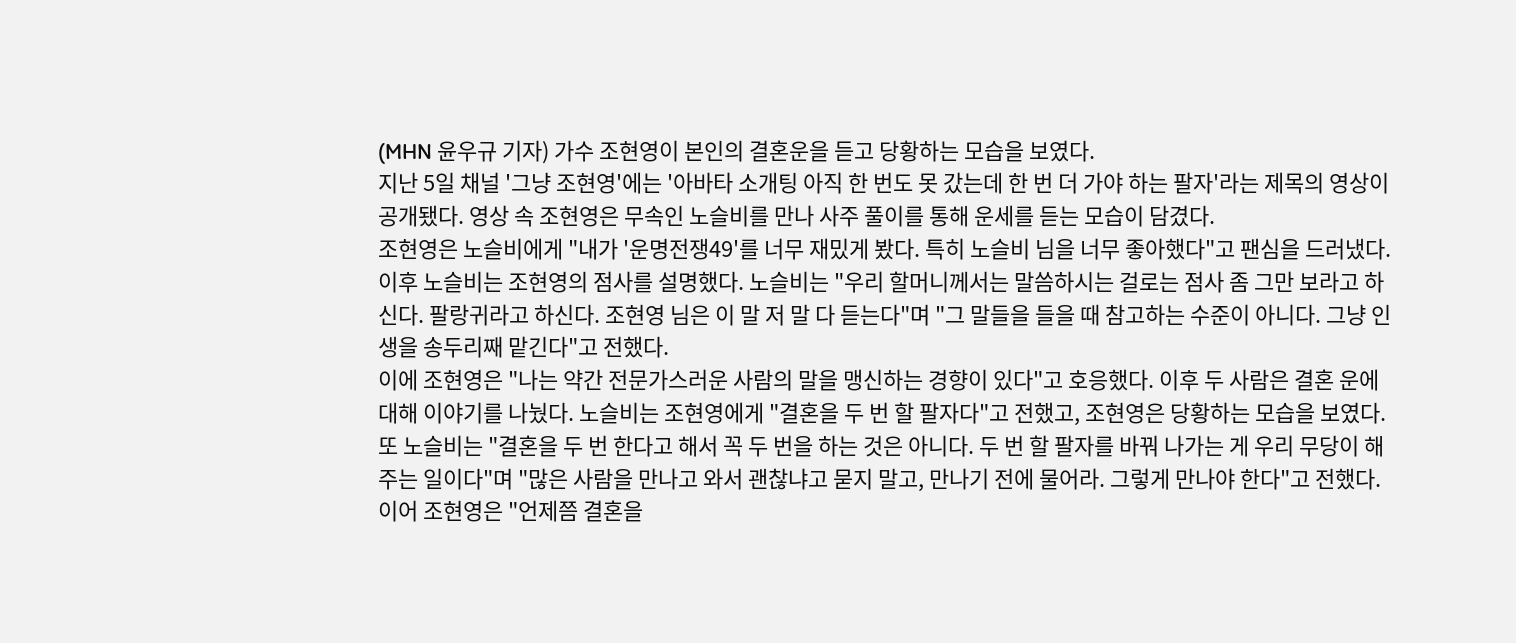(MHN 윤우규 기자) 가수 조현영이 본인의 결혼운을 듣고 당황하는 모습을 보였다.
지난 5일 채널 '그냥 조현영'에는 '아바타 소개팅 아직 한 번도 못 갔는데 한 번 더 가야 하는 팔자'라는 제목의 영상이 공개됐다. 영상 속 조현영은 무속인 노슬비를 만나 사주 풀이를 통해 운세를 듣는 모습이 담겼다.
조현영은 노슬비에게 "내가 '운명전쟁49'를 너무 재밌게 봤다. 특히 노슬비 님을 너무 좋아했다"고 팬심을 드러냈다. 이후 노슬비는 조현영의 점사를 설명했다. 노슬비는 "우리 할머니께서는 말씀하시는 걸로는 점사 좀 그만 보라고 하신다. 팔랑귀라고 하신다. 조현영 님은 이 말 저 말 다 듣는다"며 "그 말들을 들을 때 참고하는 수준이 아니다. 그냥 인생을 송두리째 맡긴다"고 전했다.
이에 조현영은 "나는 약간 전문가스러운 사람의 말을 맹신하는 경향이 있다"고 호응했다. 이후 두 사람은 결혼 운에 대해 이야기를 나눴다. 노슬비는 조현영에게 "결혼을 두 번 할 팔자다"고 전했고, 조현영은 당황하는 모습을 보였다.
또 노슬비는 "결혼을 두 번 한다고 해서 꼭 두 번을 하는 것은 아니다. 두 번 할 팔자를 바꿔 나가는 게 우리 무당이 해주는 일이다"며 "많은 사람을 만나고 와서 괜찮냐고 묻지 말고, 만나기 전에 물어라. 그렇게 만나야 한다"고 전했다. 이어 조현영은 "언제쯤 결혼을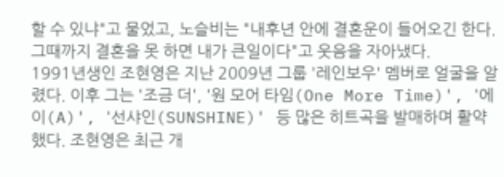할 수 있냐"고 물었고, 노슬비는 "내후년 안에 결혼운이 들어오긴 한다. 그때까지 결혼을 못 하면 내가 큰일이다"고 웃음을 자아냈다.
1991년생인 조현영은 지난 2009년 그룹 '레인보우' 멤버로 얼굴을 알렸다. 이후 그는 '조금 더', '원 모어 타임(One More Time)', '에이(A)', '선샤인(SUNSHINE)' 등 많은 히트곡을 발매하며 활약했다. 조현영은 최근 개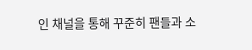인 채널을 통해 꾸준히 팬들과 소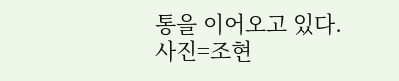통을 이어오고 있다.
사진=조현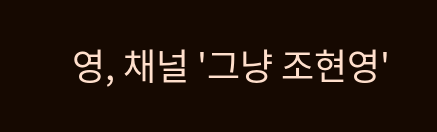영, 채널 '그냥 조현영'